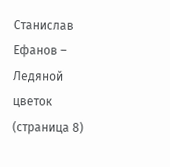Станислав Ефанов – Ледяной цветок (страница 8)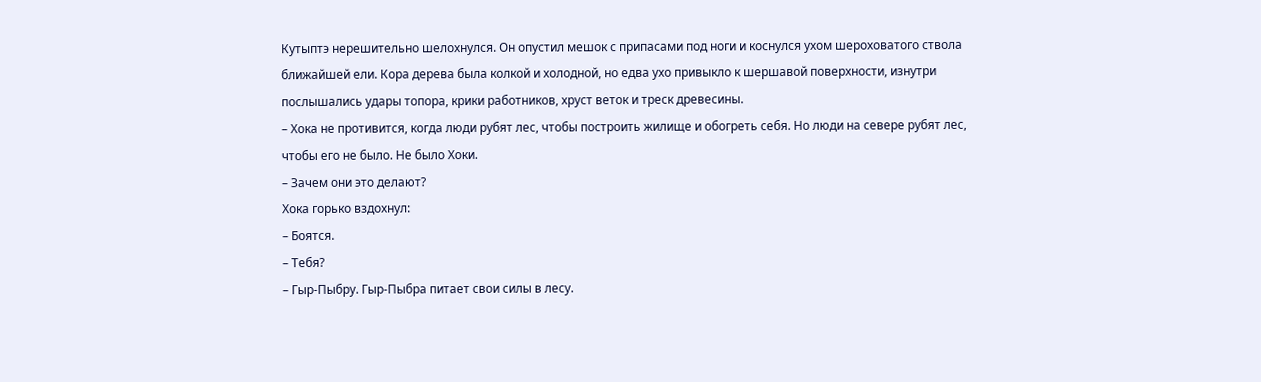Кутыптэ нерешительно шелохнулся. Он опустил мешок с припасами под ноги и коснулся ухом шероховатого ствола ближайшей ели. Кора дерева была колкой и холодной, но едва ухо привыкло к шершавой поверхности, изнутри послышались удары топора, крики работников, хруст веток и треск древесины.
– Хока не противится, когда люди рубят лес, чтобы построить жилище и обогреть себя. Но люди на севере рубят лес, чтобы его не было. Не было Хоки.
– Зачем они это делают?
Хока горько вздохнул:
– Боятся.
– Тебя?
– Гыр-Пыбру. Гыр-Пыбра питает свои силы в лесу.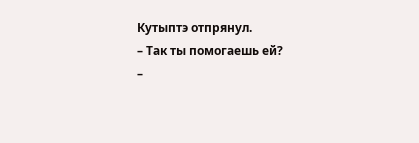Кутыптэ отпрянул.
– Так ты помогаешь ей?
–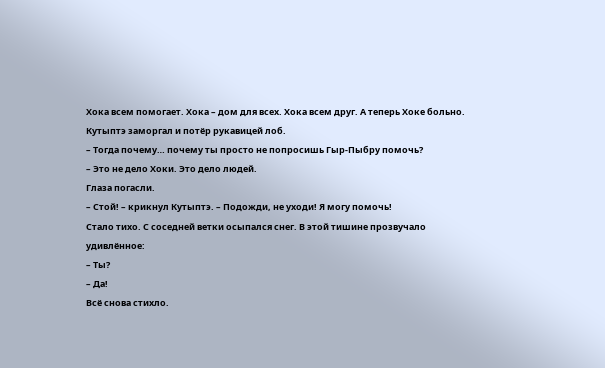Хока всем помогает. Хока – дом для всех. Хока всем друг. А теперь Хоке больно.
Кутыптэ заморгал и потёр рукавицей лоб.
– Тогда почему… почему ты просто не попросишь Гыр-Пыбру помочь?
– Это не дело Хоки. Это дело людей.
Глаза погасли.
– Стой! – крикнул Кутыптэ. – Подожди, не уходи! Я могу помочь!
Стало тихо. С соседней ветки осыпался снег. В этой тишине прозвучало удивлённое:
– Ты?
– Да!
Всё снова стихло.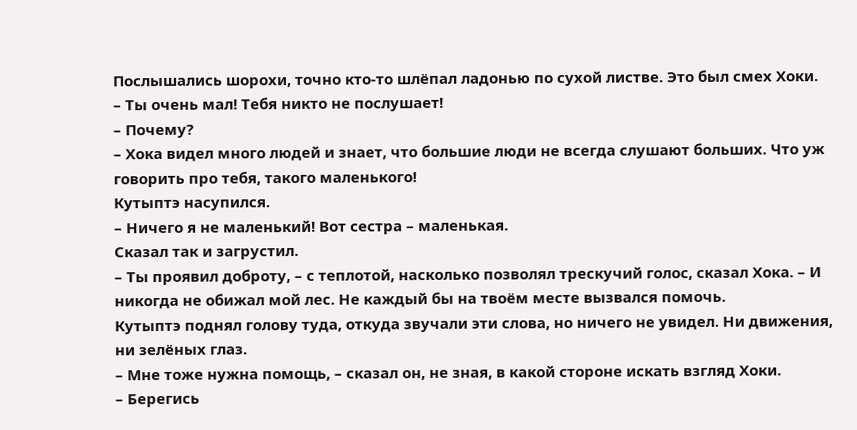Послышались шорохи, точно кто-то шлёпал ладонью по сухой листве. Это был смех Хоки.
– Ты очень мал! Тебя никто не послушает!
– Почему?
– Хока видел много людей и знает, что большие люди не всегда слушают больших. Что уж говорить про тебя, такого маленького!
Кутыптэ насупился.
– Ничего я не маленький! Вот сестра – маленькая.
Сказал так и загрустил.
– Ты проявил доброту, – с теплотой, насколько позволял трескучий голос, сказал Хока. – И никогда не обижал мой лес. Не каждый бы на твоём месте вызвался помочь.
Кутыптэ поднял голову туда, откуда звучали эти слова, но ничего не увидел. Ни движения, ни зелёных глаз.
– Мне тоже нужна помощь, – сказал он, не зная, в какой стороне искать взгляд Хоки.
– Берегись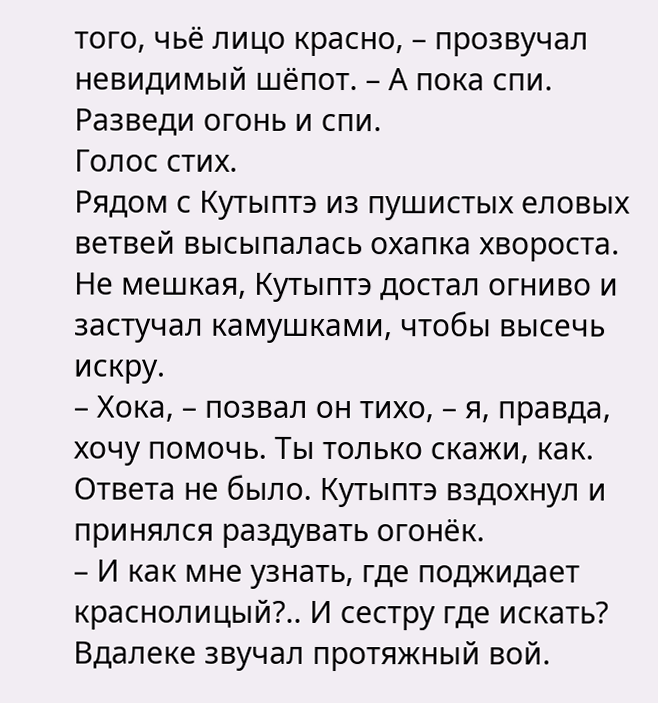того, чьё лицо красно, – прозвучал невидимый шёпот. – А пока спи. Разведи огонь и спи.
Голос стих.
Рядом с Кутыптэ из пушистых еловых ветвей высыпалась охапка хвороста. Не мешкая, Кутыптэ достал огниво и застучал камушками, чтобы высечь искру.
– Хока, – позвал он тихо, – я, правда, хочу помочь. Ты только скажи, как.
Ответа не было. Кутыптэ вздохнул и принялся раздувать огонёк.
– И как мне узнать, где поджидает краснолицый?.. И сестру где искать?
Вдалеке звучал протяжный вой.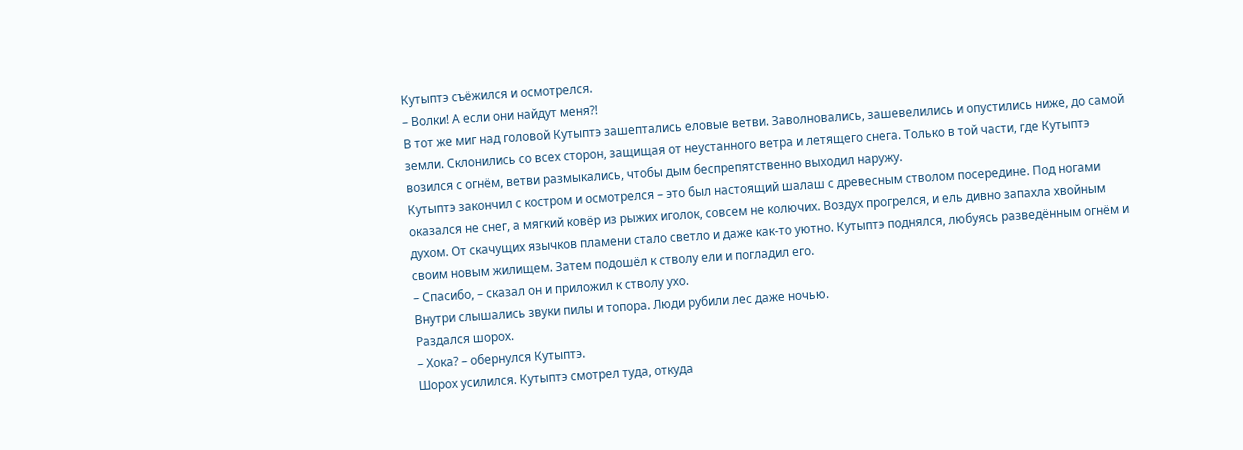Кутыптэ съёжился и осмотрелся.
– Волки! А если они найдут меня?!
В тот же миг над головой Кутыптэ зашептались еловые ветви. Заволновались, зашевелились и опустились ниже, до самой земли. Склонились со всех сторон, защищая от неустанного ветра и летящего снега. Только в той части, где Кутыптэ возился с огнём, ветви размыкались, чтобы дым беспрепятственно выходил наружу.
Кутыптэ закончил с костром и осмотрелся – это был настоящий шалаш с древесным стволом посередине. Под ногами оказался не снег, а мягкий ковёр из рыжих иголок, совсем не колючих. Воздух прогрелся, и ель дивно запахла хвойным духом. От скачущих язычков пламени стало светло и даже как-то уютно. Кутыптэ поднялся, любуясь разведённым огнём и своим новым жилищем. Затем подошёл к стволу ели и погладил его.
– Спасибо, – сказал он и приложил к стволу ухо.
Внутри слышались звуки пилы и топора. Люди рубили лес даже ночью.
Раздался шорох.
– Хока? – обернулся Кутыптэ.
Шорох усилился. Кутыптэ смотрел туда, откуда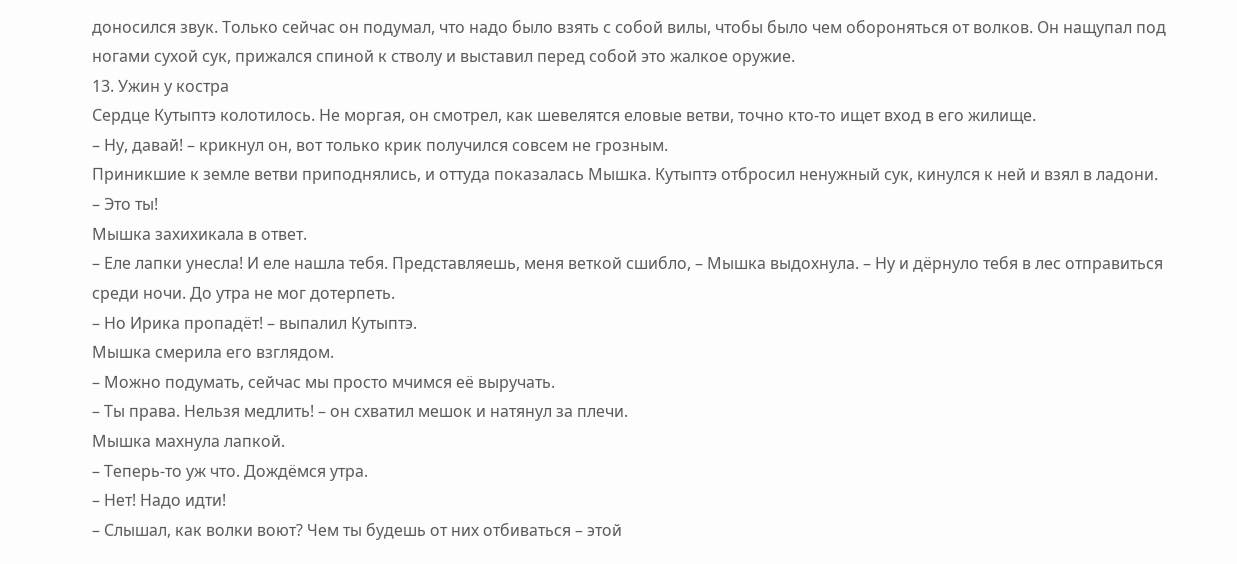доносился звук. Только сейчас он подумал, что надо было взять с собой вилы, чтобы было чем обороняться от волков. Он нащупал под ногами сухой сук, прижался спиной к стволу и выставил перед собой это жалкое оружие.
13. Ужин у костра
Сердце Кутыптэ колотилось. Не моргая, он смотрел, как шевелятся еловые ветви, точно кто-то ищет вход в его жилище.
– Ну, давай! – крикнул он, вот только крик получился совсем не грозным.
Приникшие к земле ветви приподнялись, и оттуда показалась Мышка. Кутыптэ отбросил ненужный сук, кинулся к ней и взял в ладони.
– Это ты!
Мышка захихикала в ответ.
– Еле лапки унесла! И еле нашла тебя. Представляешь, меня веткой сшибло, – Мышка выдохнула. – Ну и дёрнуло тебя в лес отправиться среди ночи. До утра не мог дотерпеть.
– Но Ирика пропадёт! – выпалил Кутыптэ.
Мышка смерила его взглядом.
– Можно подумать, сейчас мы просто мчимся её выручать.
– Ты права. Нельзя медлить! – он схватил мешок и натянул за плечи.
Мышка махнула лапкой.
– Теперь-то уж что. Дождёмся утра.
– Нет! Надо идти!
– Слышал, как волки воют? Чем ты будешь от них отбиваться – этой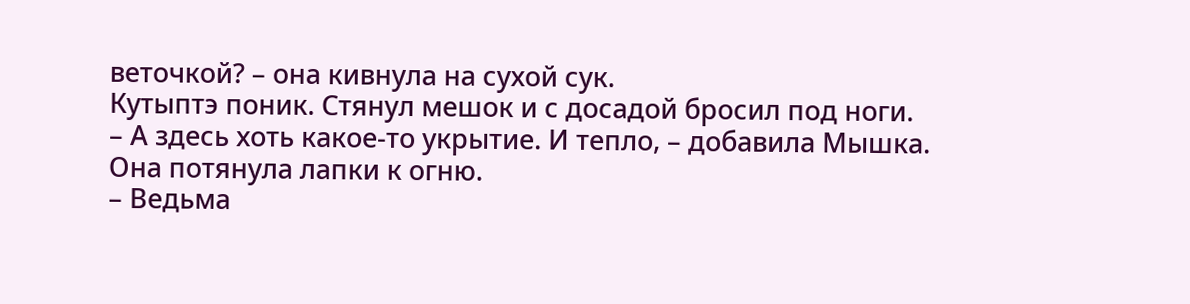веточкой? – она кивнула на сухой сук.
Кутыптэ поник. Стянул мешок и с досадой бросил под ноги.
– А здесь хоть какое-то укрытие. И тепло, – добавила Мышка.
Она потянула лапки к огню.
– Ведьма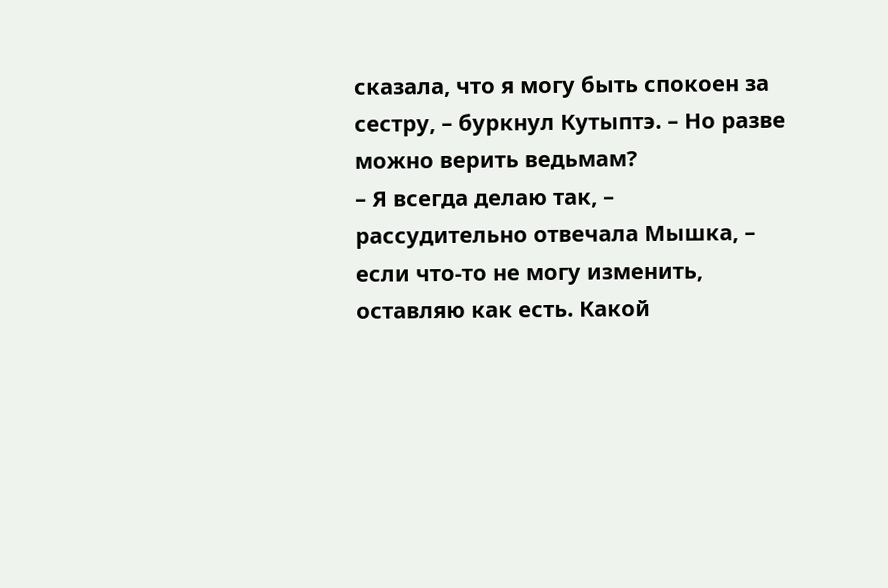сказала, что я могу быть спокоен за сестру, – буркнул Кутыптэ. – Но разве можно верить ведьмам?
– Я всегда делаю так, – рассудительно отвечала Мышка, – если что-то не могу изменить, оставляю как есть. Какой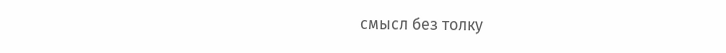смысл без толку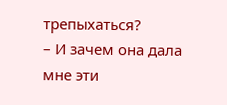трепыхаться?
– И зачем она дала мне эти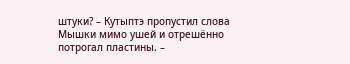штуки? – Кутыптэ пропустил слова Мышки мимо ушей и отрешённо потрогал пластины. –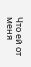Что ей от меня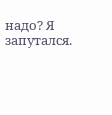надо? Я запутался.